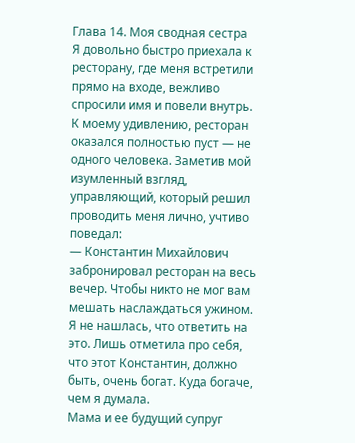Глава 14. Моя сводная сестра
Я довольно быстро приехала к ресторану, где меня встретили прямо на входе, вежливо спросили имя и повели внутрь. К моему удивлению, ресторан оказался полностью пуст — не одного человека. Заметив мой изумленный взгляд, управляющий, который решил проводить меня лично, учтиво поведал:
— Константин Михайлович забронировал ресторан на весь вечер. Чтобы никто не мог вам мешать наслаждаться ужином.
Я не нашлась, что ответить на это. Лишь отметила про себя, что этот Константин, должно быть, очень богат. Куда богаче, чем я думала.
Мама и ее будущий супруг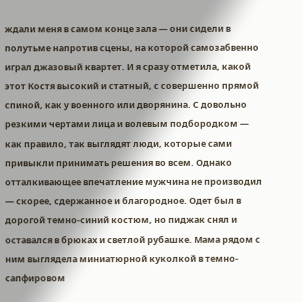ждали меня в самом конце зала — они сидели в полутьме напротив сцены, на которой самозабвенно играл джазовый квартет. И я сразу отметила, какой этот Костя высокий и статный, с совершенно прямой спиной, как у военного или дворянина. С довольно резкими чертами лица и волевым подбородком — как правило, так выглядят люди, которые сами привыкли принимать решения во всем. Однако отталкивающее впечатление мужчина не производил — скорее, сдержанное и благородное. Одет был в дорогой темно-синий костюм, но пиджак снял и оставался в брюках и светлой рубашке. Мама рядом с ним выглядела миниатюрной куколкой в темно-сапфировом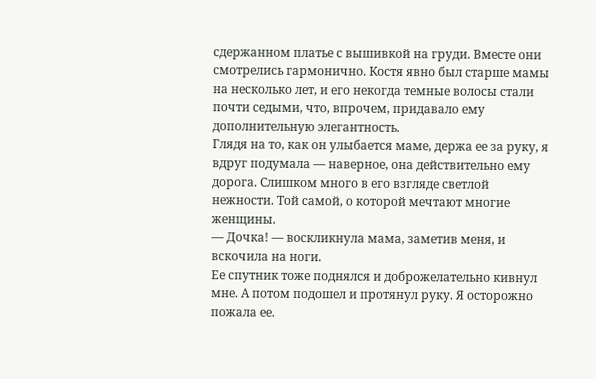сдержанном платье с вышивкой на груди. Вместе они смотрелись гармонично. Костя явно был старше мамы на несколько лет, и его некогда темные волосы стали почти седыми, что, впрочем, придавало ему дополнительную элегантность.
Глядя на то, как он улыбается маме, держа ее за руку, я вдруг подумала — наверное, она действительно ему дорога. Слишком много в его взгляде светлой нежности. Той самой, о которой мечтают многие женщины.
— Дочка! — воскликнула мама, заметив меня, и вскочила на ноги.
Ее спутник тоже поднялся и доброжелательно кивнул мне. А потом подошел и протянул руку. Я осторожно пожала ее.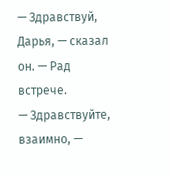— Здравствуй, Дарья, — сказал он. — Рад встрече.
— Здравствуйте, взаимно, —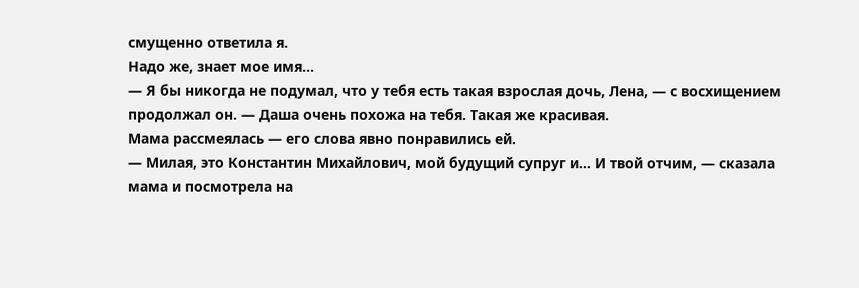смущенно ответила я.
Надо же, знает мое имя...
— Я бы никогда не подумал, что у тебя есть такая взрослая дочь, Лена, — с восхищением продолжал он. — Даша очень похожа на тебя. Такая же красивая.
Мама рассмеялась — его слова явно понравились ей.
— Милая, это Константин Михайлович, мой будущий супруг и... И твой отчим, — сказала мама и посмотрела на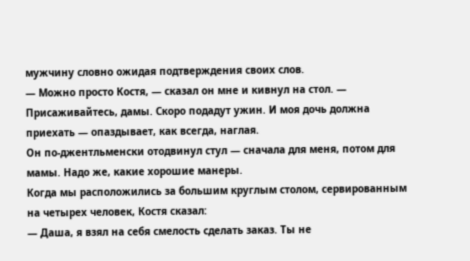мужчину словно ожидая подтверждения своих слов.
— Можно просто Костя, — сказал он мне и кивнул на стол. — Присаживайтесь, дамы. Скоро подадут ужин. И моя дочь должна приехать — опаздывает, как всегда, наглая.
Он по-джентльменски отодвинул стул — сначала для меня, потом для мамы. Надо же, какие хорошие манеры.
Когда мы расположились за большим круглым столом, сервированным на четырех человек, Костя сказал:
— Даша, я взял на себя смелость сделать заказ. Ты не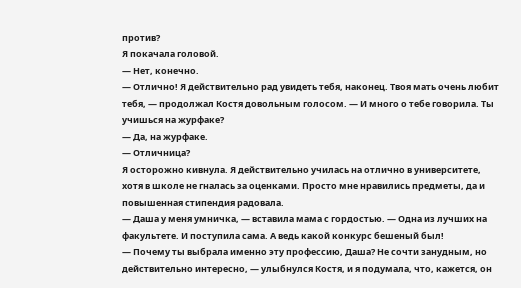против?
Я покачала головой.
— Нет, конечно.
— Отлично! Я действительно рад увидеть тебя, наконец. Твоя мать очень любит тебя, — продолжал Костя довольным голосом. — И много о тебе говорила. Ты учишься на журфаке?
— Да, на журфаке.
— Отличница?
Я осторожно кивнула. Я действительно училась на отлично в университете, хотя в школе не гналась за оценками. Просто мне нравились предметы, да и повышенная стипендия радовала.
— Даша у меня умничка, — вставила мама с гордостью. — Одна из лучших на факультете. И поступила сама. А ведь какой конкурс бешеный был!
— Почему ты выбрала именно эту профессию, Даша? Не сочти занудным, но действительно интересно, — улыбнулся Костя, и я подумала, что, кажется, он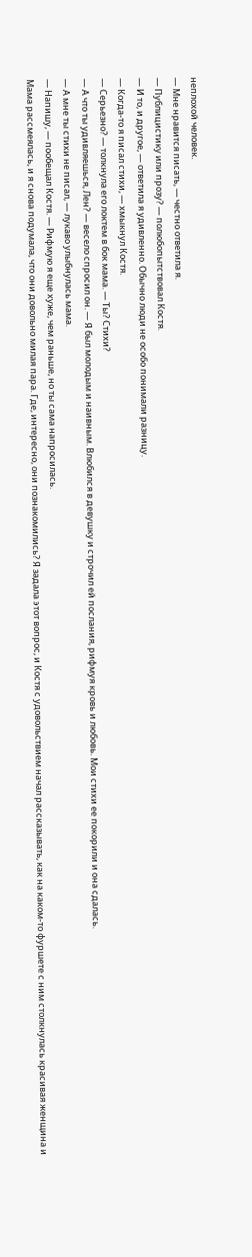неплохой человек.
— Мне нравится писать, — честно ответила я.
— Публицистику или прозу? — полюбопытствовал Костя.
— И то, и другое, — ответила я удивленно. Обычно люди не особо понимали разницу.
— Когда-то я писал стихи, — хмыкнул Костя.
— Серьезно? — толкнула его локтем в бок мама. — Ты? Стихи?
— А что ты удивляешься, Лен? — весело спросил он. — Я был молодым и наивным. Влюбился в девушку и строчил ей послания, рифмуя кровь и любовь. Мои стихи ее покорили и она сдалась.
— А мне ты стихи не писал, — лукаво улыбнулась мама.
— Напишу, — пообещал Костя. — Рифмую я еще хуже, чем раньше, но ты сама напросилась.
Мама рассмеялась, и я снова подумала, что они довольно милая пара. Где, интересно, они познакомились? Я задала этот вопрос, и Костя с удовольствием начал рассказывать, как на каком-то фуршете с ним столкнулась красивая женщина и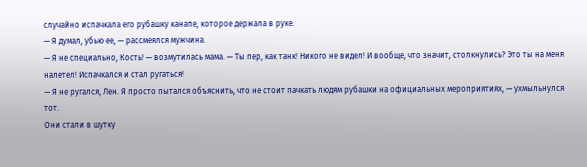случайно испачкала его рубашку канапе, которое держала в руке.
— Я думал, убью ее, — рассмеялся мужчина.
— Я не специально, Кость! — возмутилась мама. — Ты пер, как танк! Никого не видел! И вообще, что значит, столкнулись? Это ты на меня налетел! Испачкался и стал ругаться!
— Я не ругался, Лен. Я просто пытался объяснить, что не стоит пачкать людям рубашки на официальных мероприятиях, — ухмыльнулся тот.
Они стали в шутку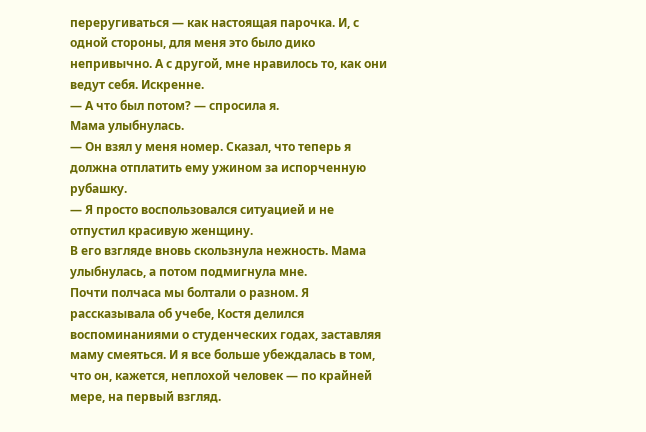переругиваться — как настоящая парочка. И, с одной стороны, для меня это было дико непривычно. А с другой, мне нравилось то, как они ведут себя. Искренне.
— А что был потом? — спросила я.
Мама улыбнулась.
— Он взял у меня номер. Сказал, что теперь я должна отплатить ему ужином за испорченную рубашку.
— Я просто воспользовался ситуацией и не отпустил красивую женщину.
В его взгляде вновь скользнула нежность. Мама улыбнулась, а потом подмигнула мне.
Почти полчаса мы болтали о разном. Я рассказывала об учебе, Костя делился воспоминаниями о студенческих годах, заставляя маму смеяться. И я все больше убеждалась в том, что он, кажется, неплохой человек — по крайней мере, на первый взгляд.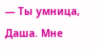— Ты умница, Даша. Мне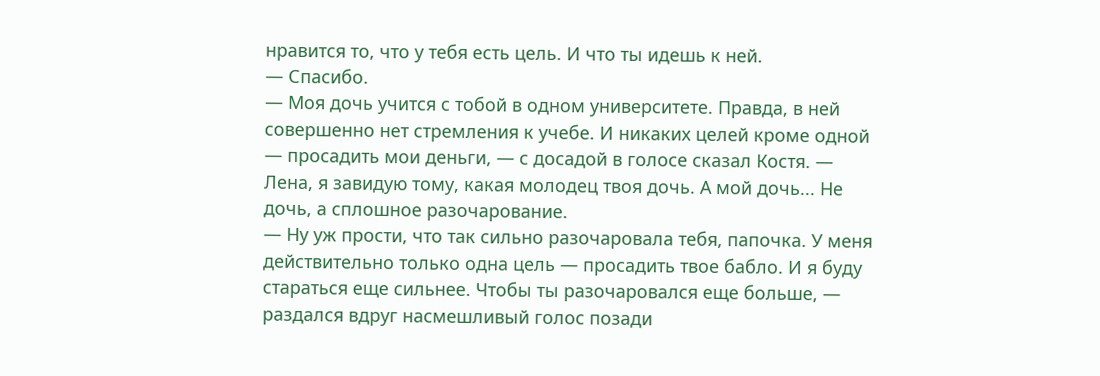нравится то, что у тебя есть цель. И что ты идешь к ней.
— Спасибо.
— Моя дочь учится с тобой в одном университете. Правда, в ней совершенно нет стремления к учебе. И никаких целей кроме одной — просадить мои деньги, — с досадой в голосе сказал Костя. — Лена, я завидую тому, какая молодец твоя дочь. А мой дочь... Не дочь, а сплошное разочарование.
— Ну уж прости, что так сильно разочаровала тебя, папочка. У меня действительно только одна цель — просадить твое бабло. И я буду стараться еще сильнее. Чтобы ты разочаровался еще больше, — раздался вдруг насмешливый голос позади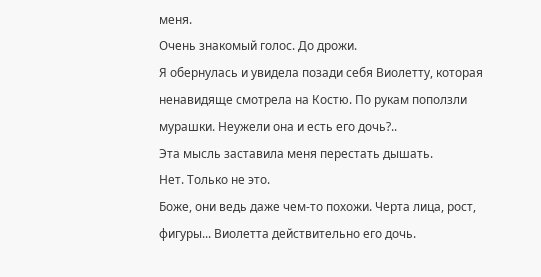меня.
Очень знакомый голос. До дрожи.
Я обернулась и увидела позади себя Виолетту, которая ненавидяще смотрела на Костю. По рукам поползли мурашки. Неужели она и есть его дочь?..
Эта мысль заставила меня перестать дышать.
Нет. Только не это.
Боже, они ведь даже чем-то похожи. Черта лица, рост, фигуры... Виолетта действительно его дочь.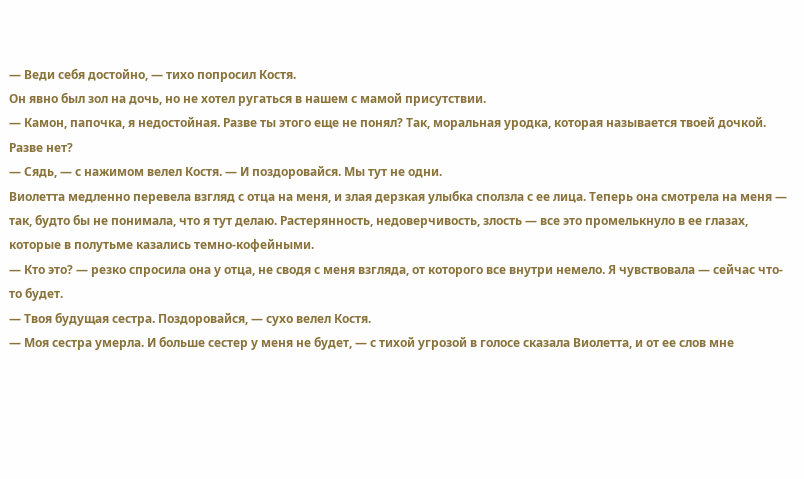— Веди себя достойно, — тихо попросил Костя.
Он явно был зол на дочь, но не хотел ругаться в нашем с мамой присутствии.
— Камон, папочка, я недостойная. Разве ты этого еще не понял? Так, моральная уродка, которая называется твоей дочкой. Разве нет?
— Сядь, — с нажимом велел Костя. — И поздоровайся. Мы тут не одни.
Виолетта медленно перевела взгляд с отца на меня, и злая дерзкая улыбка сползла с ее лица. Теперь она смотрела на меня — так, будто бы не понимала, что я тут делаю. Растерянность, недоверчивость, злость — все это промелькнуло в ее глазах, которые в полутьме казались темно-кофейными.
— Кто это? — резко спросила она у отца, не сводя с меня взгляда, от которого все внутри немело. Я чувствовала — сейчас что-то будет.
— Твоя будущая сестра. Поздоровайся, — сухо велел Костя.
— Моя сестра умерла. И больше сестер у меня не будет, — с тихой угрозой в голосе сказала Виолетта, и от ее слов мне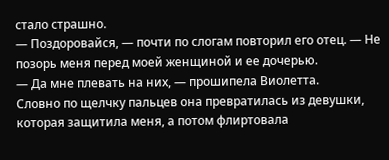стало страшно.
— Поздоровайся, — почти по слогам повторил его отец. — Не позорь меня перед моей женщиной и ее дочерью.
— Да мне плевать на них, — прошипела Виолетта.
Словно по щелчку пальцев она превратилась из девушки, которая защитила меня, а потом флиртовала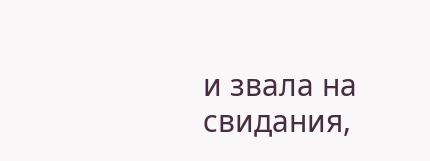и звала на свидания,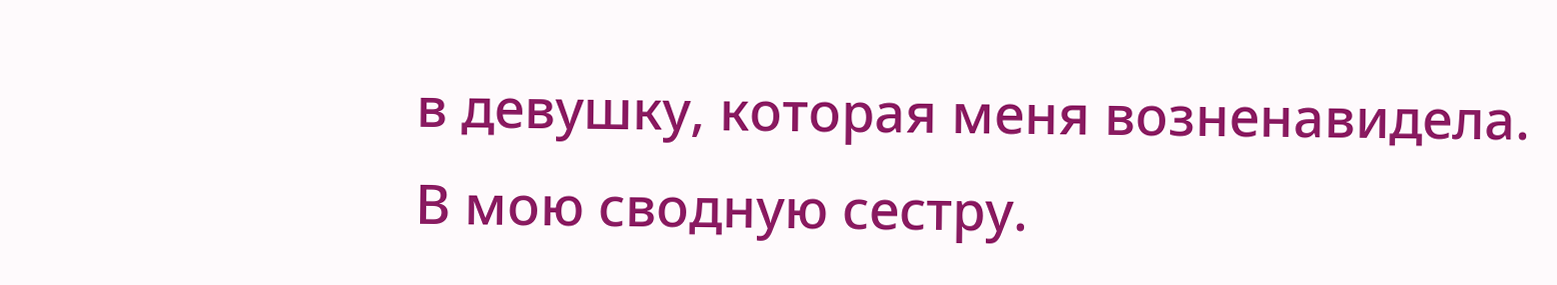в девушку, которая меня возненавидела.
В мою сводную сестру.